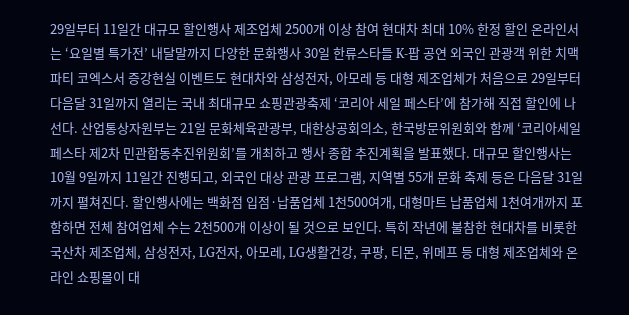29일부터 11일간 대규모 할인행사 제조업체 2500개 이상 참여 현대차 최대 10% 한정 할인 온라인서는 ‘요일별 특가전’ 내달말까지 다양한 문화행사 30일 한류스타들 K-팝 공연 외국인 관광객 위한 치맥파티 코엑스서 증강현실 이벤트도 현대차와 삼성전자, 아모레 등 대형 제조업체가 처음으로 29일부터 다음달 31일까지 열리는 국내 최대규모 쇼핑관광축제 ‘코리아 세일 페스타’에 참가해 직접 할인에 나선다. 산업통상자원부는 21일 문화체육관광부, 대한상공회의소, 한국방문위원회와 함께 ‘코리아세일페스타 제2차 민관합동추진위원회’를 개최하고 행사 종합 추진계획을 발표했다. 대규모 할인행사는 10월 9일까지 11일간 진행되고, 외국인 대상 관광 프로그램, 지역별 55개 문화 축제 등은 다음달 31일까지 펼쳐진다. 할인행사에는 백화점 입점·납품업체 1천500여개, 대형마트 납품업체 1천여개까지 포함하면 전체 참여업체 수는 2천500개 이상이 될 것으로 보인다. 특히 작년에 불참한 현대차를 비롯한 국산차 제조업체, 삼성전자, LG전자, 아모레, LG생활건강, 쿠팡, 티몬, 위메프 등 대형 제조업체와 온라인 쇼핑몰이 대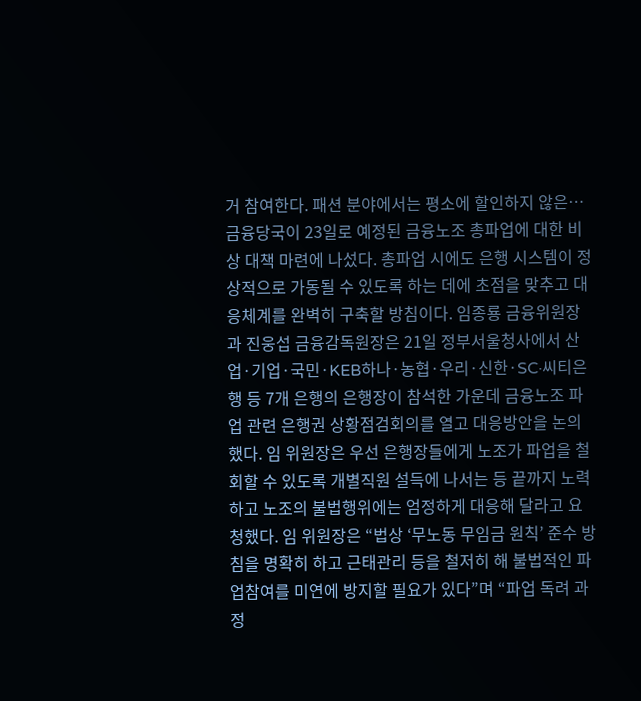거 참여한다. 패션 분야에서는 평소에 할인하지 않은…
금융당국이 23일로 예정된 금융노조 총파업에 대한 비상 대책 마련에 나섰다. 총파업 시에도 은행 시스템이 정상적으로 가동될 수 있도록 하는 데에 초점을 맞추고 대응체계를 완벽히 구축할 방침이다. 임종룡 금융위원장과 진웅섭 금융감독원장은 21일 정부서울청사에서 산업·기업·국민·KEB하나·농협·우리·신한·SC·씨티은행 등 7개 은행의 은행장이 참석한 가운데 금융노조 파업 관련 은행권 상황점검회의를 열고 대응방안을 논의했다. 임 위원장은 우선 은행장들에게 노조가 파업을 철회할 수 있도록 개별직원 설득에 나서는 등 끝까지 노력하고 노조의 불법행위에는 엄정하게 대응해 달라고 요청했다. 임 위원장은 “법상 ‘무노동 무임금 원칙’ 준수 방침을 명확히 하고 근태관리 등을 철저히 해 불법적인 파업참여를 미연에 방지할 필요가 있다”며 “파업 독려 과정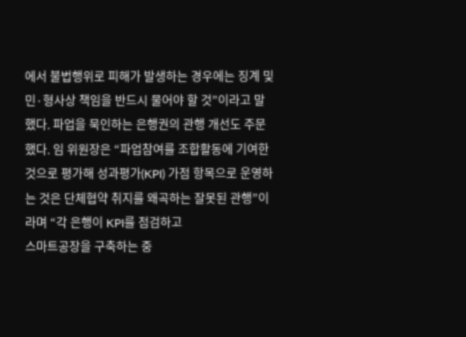에서 불법행위로 피해가 발생하는 경우에는 징계 및 민·형사상 책임을 반드시 물어야 할 것”이라고 말했다. 파업을 묵인하는 은행권의 관행 개선도 주문했다. 임 위원장은 “파업참여를 조합활동에 기여한 것으로 평가해 성과평가(KPI) 가점 항목으로 운영하는 것은 단체협약 취지를 왜곡하는 잘못된 관행”이라며 “각 은행이 KPI를 점검하고
스마트공장을 구축하는 중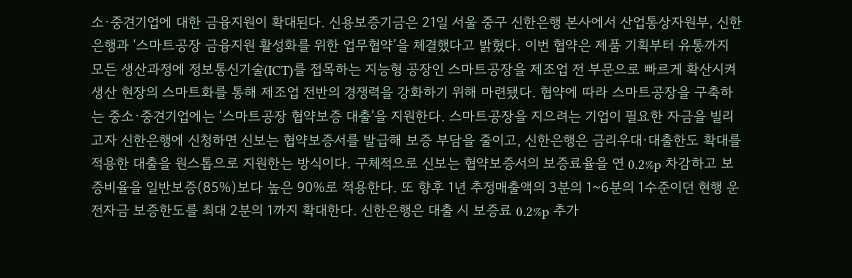소·중견기업에 대한 금융지원이 확대된다. 신용보증기금은 21일 서울 중구 신한은행 본사에서 산업통상자원부, 신한은행과 ‘스마트공장 금융지원 활성화를 위한 업무협약’을 체결했다고 밝혔다. 이번 협약은 제품 기획부터 유통까지 모든 생산과정에 정보통신기술(ICT)를 접목하는 지능형 공장인 스마트공장을 제조업 전 부문으로 빠르게 확산시켜 생산 현장의 스마트화를 통해 제조업 전반의 경쟁력을 강화하기 위해 마련됐다. 협약에 따라 스마트공장을 구축하는 중소·중견기업에는 ‘스마트공장 협약보증 대출’을 지원한다. 스마트공장을 지으려는 기업이 필요한 자금을 빌리고자 신한은행에 신청하면 신보는 협약보증서를 발급해 보증 부담을 줄이고, 신한은행은 금리우대·대출한도 확대를 적용한 대출을 원스톱으로 지원한는 방식이다. 구체적으로 신보는 협약보증서의 보증료율을 연 0.2%p 차감하고 보증비율을 일반보증(85%)보다 높은 90%로 적용한다. 또 향후 1년 추정매출액의 3분의 1~6분의 1수준이던 현행 운전자금 보증한도를 최대 2분의 1까지 확대한다. 신한은행은 대출 시 보증료 0.2%p 추가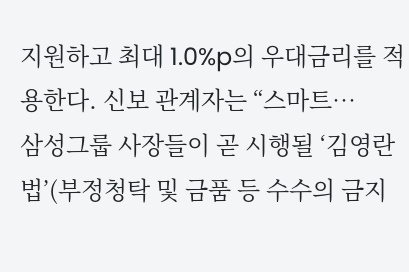지원하고 최대 1.0%p의 우대금리를 적용한다. 신보 관계자는 “스마트…
삼성그룹 사장들이 곧 시행될 ‘김영란법’(부정청탁 및 금품 등 수수의 금지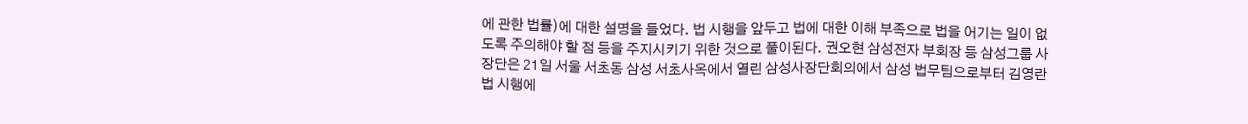에 관한 법률)에 대한 설명을 들었다. 법 시행을 앞두고 법에 대한 이해 부족으로 법을 어기는 일이 없도록 주의해야 할 점 등을 주지시키기 위한 것으로 풀이된다. 권오현 삼성전자 부회장 등 삼성그룹 사장단은 21일 서울 서초동 삼성 서초사옥에서 열린 삼성사장단회의에서 삼성 법무팀으로부터 김영란법 시행에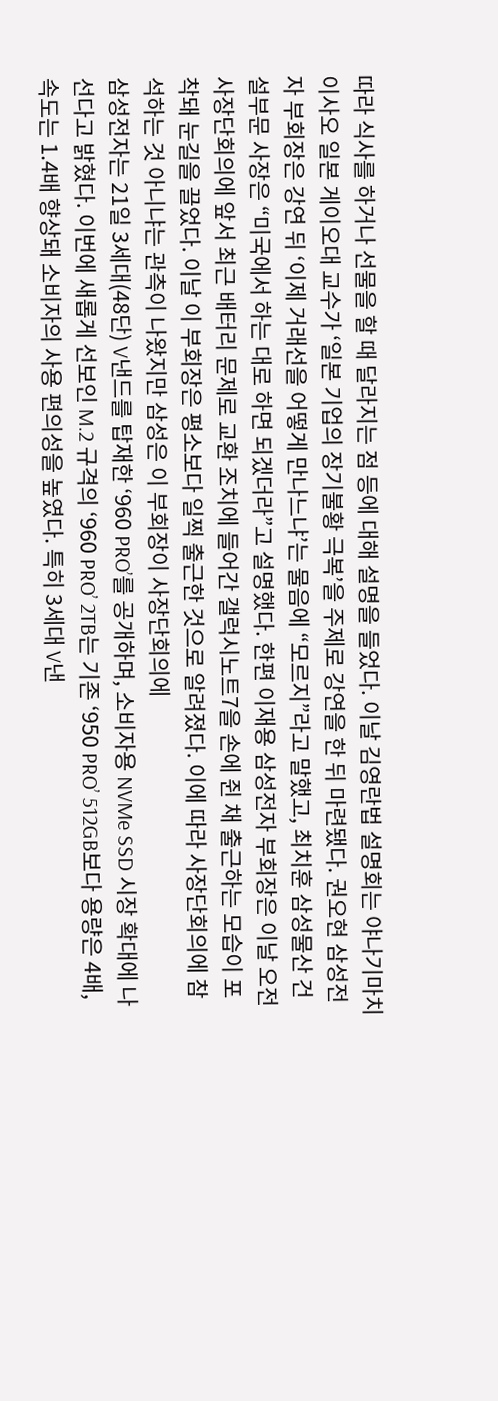따라 식사를 하거나 선물을 할 때 달라지는 점 등에 대해 설명을 들었다. 이날 김영란법 설명회는 야나기마치 이사오 일본 게이오대 교수가 ‘일본 기업의 장기불황 극복’을 주제로 강연을 한 뒤 마련됐다. 권오현 삼성전자 부회장은 강연 뒤 ‘이제 거래선을 어떻게 만나느냐’는 물음에 “모르지”라고 말했고, 최치훈 삼성물산 건설부문 사장은 “미국에서 하는 대로 하면 되겠더라”고 설명했다. 한편 이재용 삼성전자 부회장은 이날 오전 사장단회의에 앞서 최근 배터리 문제로 교환 조치에 들어간 갤럭시노트7을 손에 쥔 채 출근하는 모습이 포착돼 눈길을 끌었다. 이날 이 부회장은 평소보다 일찍 출근한 것으로 알려졌다. 이에 따라 사장단회의에 참석하는 것 아니냐는 관측이 나왔지만 삼성은 이 부회장이 사장단회의에
삼성전자는 21일 3세대(48단) V낸드를 탑재한 ‘960 PRO’를 공개하며, 소비자용 NVMe SSD 시장 확대에 나선다고 밝혔다. 이번에 새롭게 선보인 M.2 규격의 ‘960 PRO’ 2TB는 기존 ‘950 PRO’ 512GB보다 용량은 4배, 속도는 1.4배 향상돼 소비자의 사용 편의성을 높였다. 특히 3세대 V낸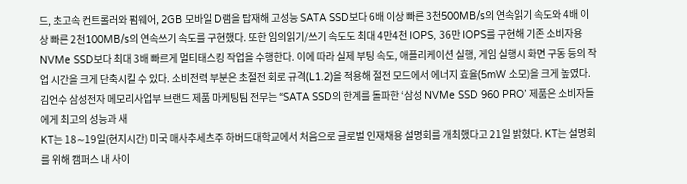드, 초고속 컨트롤러와 펌웨어, 2GB 모바일 D램을 탑재해 고성능 SATA SSD보다 6배 이상 빠른 3천500MB/s의 연속읽기 속도와 4배 이상 빠른 2천100MB/s의 연속쓰기 속도를 구현했다. 또한 임의읽기/쓰기 속도도 최대 4만4천 IOPS, 36만 IOPS를 구현해 기존 소비자용 NVMe SSD보다 최대 3배 빠르게 멀티태스킹 작업을 수행한다. 이에 따라 실제 부팅 속도, 애플리케이션 실행, 게임 실행시 화면 구동 등의 작업 시간을 크게 단축시킬 수 있다. 소비전력 부분은 초절전 회로 규격(L1.2)을 적용해 절전 모드에서 에너지 효율(5mW 소모)을 크게 높였다. 김언수 삼성전자 메모리사업부 브랜드 제품 마케팅팀 전무는 “SATA SSD의 한계를 돌파한 ‘삼성 NVMe SSD 960 PRO’ 제품은 소비자들에게 최고의 성능과 새
KT는 18∼19일(현지시간) 미국 매사추세츠주 하버드대학교에서 처음으로 글로벌 인재채용 설명회를 개최했다고 21일 밝혔다. KT는 설명회를 위해 캠퍼스 내 사이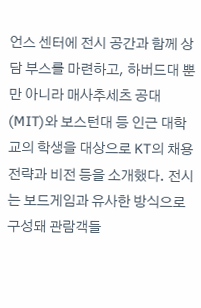언스 센터에 전시 공간과 함께 상담 부스를 마련하고, 하버드대 뿐만 아니라 매사추세츠 공대(MIT)와 보스턴대 등 인근 대학교의 학생을 대상으로 KT의 채용 전략과 비전 등을 소개했다. 전시는 보드게임과 유사한 방식으로 구성돼 관람객들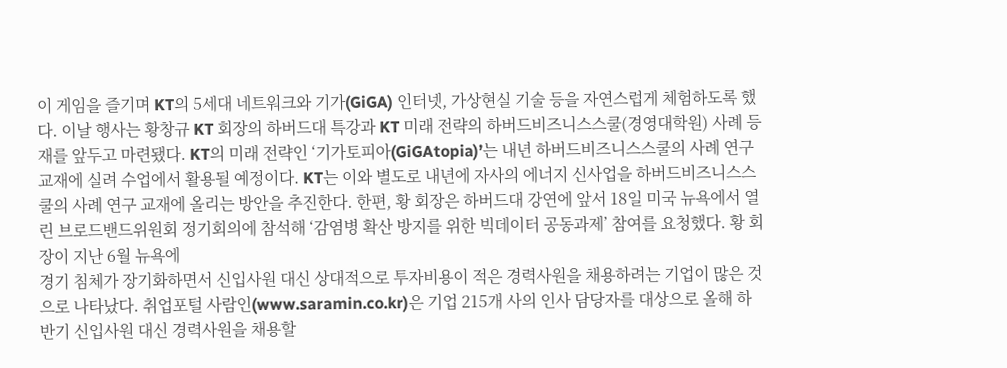이 게임을 즐기며 KT의 5세대 네트워크와 기가(GiGA) 인터넷, 가상현실 기술 등을 자연스럽게 체험하도록 했다. 이날 행사는 황창규 KT 회장의 하버드대 특강과 KT 미래 전략의 하버드비즈니스스쿨(경영대학원) 사례 등재를 앞두고 마련됐다. KT의 미래 전략인 ‘기가토피아(GiGAtopia)’는 내년 하버드비즈니스스쿨의 사례 연구 교재에 실려 수업에서 활용될 예정이다. KT는 이와 별도로 내년에 자사의 에너지 신사업을 하버드비즈니스스쿨의 사례 연구 교재에 올리는 방안을 추진한다. 한편, 황 회장은 하버드대 강연에 앞서 18일 미국 뉴욕에서 열린 브로드밴드위원회 정기회의에 참석해 ‘감염병 확산 방지를 위한 빅데이터 공동과제’ 참여를 요청했다. 황 회장이 지난 6월 뉴욕에
경기 침체가 장기화하면서 신입사원 대신 상대적으로 투자비용이 적은 경력사원을 채용하려는 기업이 많은 것으로 나타났다. 취업포털 사람인(www.saramin.co.kr)은 기업 215개 사의 인사 담당자를 대상으로 올해 하반기 신입사원 대신 경력사원을 채용할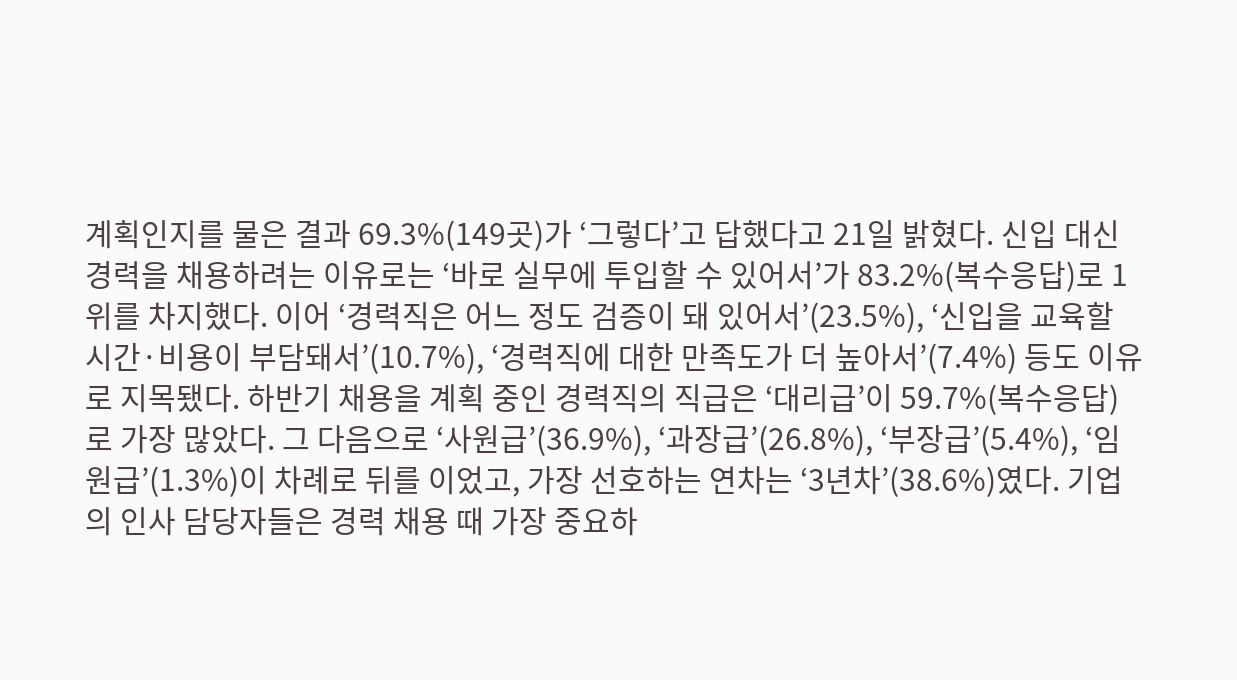계획인지를 물은 결과 69.3%(149곳)가 ‘그렇다’고 답했다고 21일 밝혔다. 신입 대신 경력을 채용하려는 이유로는 ‘바로 실무에 투입할 수 있어서’가 83.2%(복수응답)로 1위를 차지했다. 이어 ‘경력직은 어느 정도 검증이 돼 있어서’(23.5%), ‘신입을 교육할 시간·비용이 부담돼서’(10.7%), ‘경력직에 대한 만족도가 더 높아서’(7.4%) 등도 이유로 지목됐다. 하반기 채용을 계획 중인 경력직의 직급은 ‘대리급’이 59.7%(복수응답)로 가장 많았다. 그 다음으로 ‘사원급’(36.9%), ‘과장급’(26.8%), ‘부장급’(5.4%), ‘임원급’(1.3%)이 차례로 뒤를 이었고, 가장 선호하는 연차는 ‘3년차’(38.6%)였다. 기업의 인사 담당자들은 경력 채용 때 가장 중요하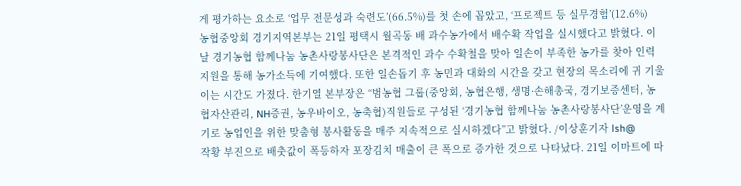게 평가하는 요소로 ‘업무 전문성과 숙련도’(66.5%)를 첫 손에 꼽았고, ‘프로젝트 등 실무경험’(12.6%)
농협중앙회 경기지역본부는 21일 평택시 월곡동 배 과수농가에서 배수확 작업을 실시했다고 밝혔다. 이날 경기농협 함께나눔 농촌사랑봉사단은 본격적인 과수 수확철을 맞아 일손이 부족한 농가를 찾아 인력 지원을 통해 농가소득에 기여했다. 또한 일손돕기 후 농민과 대화의 시간을 갖고 현장의 목소리에 귀 기울이는 시간도 가졌다. 한기열 본부장은 “범농협 그룹(중앙회, 농협은행, 생명·손해총국, 경기보증센터, 농협자산관리, NH증권, 농우바이오, 농축협)직원들로 구성된 ‘경기농협 함께나눔 농촌사랑봉사단’운영을 계기로 농업인을 위한 맞춤형 봉사활동을 매주 지속적으로 실시하겠다”고 밝혔다. /이상훈기자 lsh@
작황 부진으로 배춧값이 폭등하자 포장김치 매출이 큰 폭으로 증가한 것으로 나타났다. 21일 이마트에 따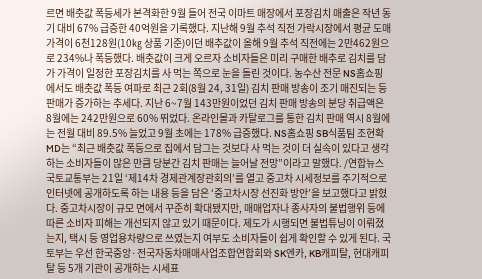르면 배춧값 폭등세가 본격화한 9월 들어 전국 이마트 매장에서 포장김치 매출은 작년 동기 대비 67% 급증한 40억원을 기록했다. 지난해 9월 추석 직전 가락시장에서 평균 도매가격이 6천128원(10㎏ 상품 기준)이던 배추값이 올해 9월 추석 직전에는 2만462원으로 234%나 폭등했다. 배춧값이 크게 오르자 소비자들은 미리 구매한 배추로 김치를 담가 가격이 일정한 포장김치를 사 먹는 쪽으로 눈을 돌린 것이다. 농수산 전문 NS홈쇼핑에서도 배춧값 폭등 여파로 최근 2회(8월 24, 31일) 김치 판매 방송이 조기 매진되는 등 판매가 증가하는 추세다. 지난 6~7월 143만원이었던 김치 판매 방송의 분당 취급액은 8월에는 242만원으로 60% 뛰었다. 온라인몰과 카탈로그를 통한 김치 판매 역시 8월에는 전월 대비 89.5% 늘었고 9월 초에는 178% 급증했다. NS홈쇼핑 SB식품팀 조현확 MD는 “최근 배춧값 폭등으로 집에서 담그는 것보다 사 먹는 것이 더 실속이 있다고 생각하는 소비자들이 많은 만큼 당분간 김치 판매는 늘어날 전망”이라고 말했다. /연합뉴스
국토교통부는 21일 ‘제14차 경제관계장관회의’를 열고 중고차 시세정보를 주기적으로 인터넷에 공개하도록 하는 내용 등을 담은 ‘중고차시장 선진화 방안’을 보고했다고 밝혔다. 중고차시장이 규모 면에서 꾸준히 확대됐지만, 매매업자나 종사자의 불법행위 등에 따른 소비자 피해는 개선되지 않고 있기 때문이다. 제도가 시행되면 불법튜닝이 이뤄졌는지, 택시 등 영업용차량으로 쓰였는지 여부도 소비자들이 쉽게 확인할 수 있게 된다. 국토부는 우선 한국중앙·전국자동차매매사업조합연합회와 SK엔카, KB캐피탈, 현대캐피탈 등 5개 기관이 공개하는 시세표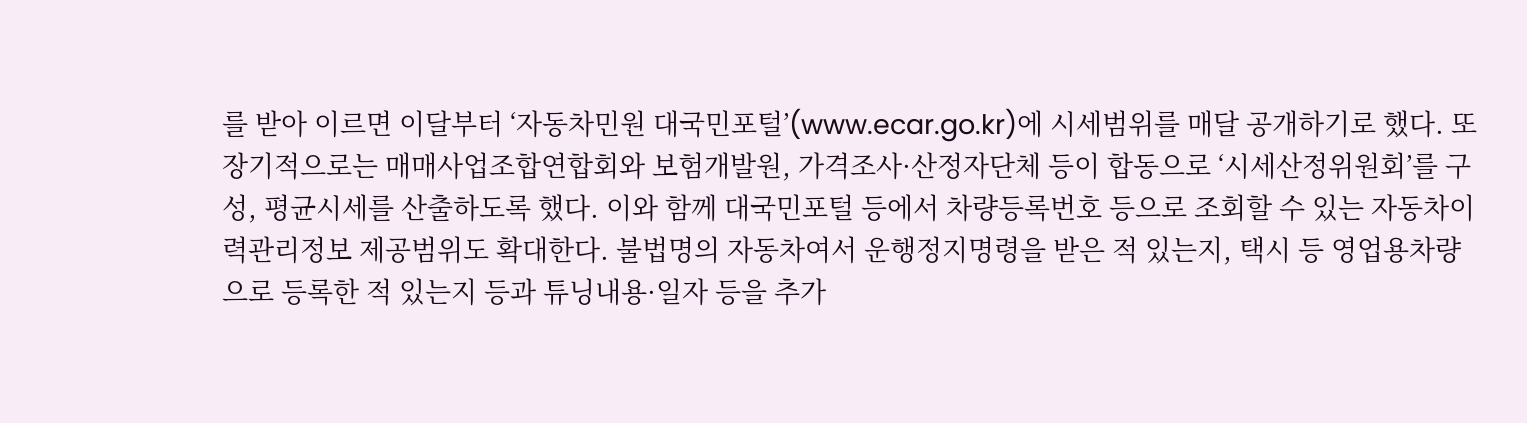를 받아 이르면 이달부터 ‘자동차민원 대국민포털’(www.ecar.go.kr)에 시세범위를 매달 공개하기로 했다. 또 장기적으로는 매매사업조합연합회와 보험개발원, 가격조사·산정자단체 등이 합동으로 ‘시세산정위원회’를 구성, 평균시세를 산출하도록 했다. 이와 함께 대국민포털 등에서 차량등록번호 등으로 조회할 수 있는 자동차이력관리정보 제공범위도 확대한다. 불법명의 자동차여서 운행정지명령을 받은 적 있는지, 택시 등 영업용차량으로 등록한 적 있는지 등과 튜닝내용·일자 등을 추가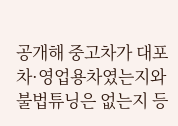공개해 중고차가 대포차·영업용차였는지와 불법튜닝은 없는지 등